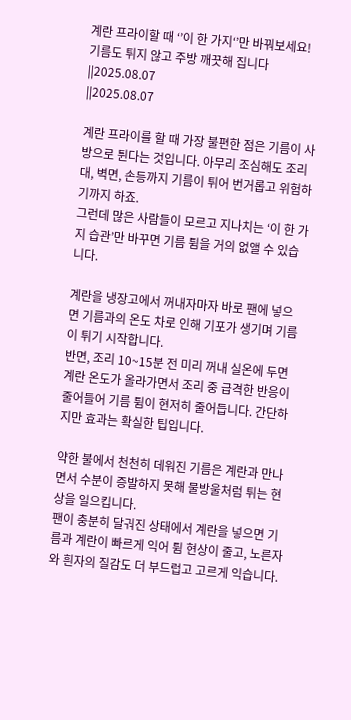계란 프라이할 때 ‘’이 한 가지‘’만 바꿔보세요! 기름도 튀지 않고 주방 깨끗해 집니다
||2025.08.07
||2025.08.07

계란 프라이를 할 때 가장 불편한 점은 기름이 사방으로 튄다는 것입니다. 아무리 조심해도 조리대, 벽면, 손등까지 기름이 튀어 번거롭고 위험하기까지 하죠.
그런데 많은 사람들이 모르고 지나치는 ‘이 한 가지 습관’만 바꾸면 기름 튐을 거의 없앨 수 있습니다.

계란을 냉장고에서 꺼내자마자 바로 팬에 넣으면 기름과의 온도 차로 인해 기포가 생기며 기름이 튀기 시작합니다.
반면, 조리 10~15분 전 미리 꺼내 실온에 두면 계란 온도가 올라가면서 조리 중 급격한 반응이 줄어들어 기름 튐이 현저히 줄어듭니다. 간단하지만 효과는 확실한 팁입니다.

약한 불에서 천천히 데워진 기름은 계란과 만나면서 수분이 증발하지 못해 물방울처럼 튀는 현상을 일으킵니다.
팬이 충분히 달궈진 상태에서 계란을 넣으면 기름과 계란이 빠르게 익어 튐 현상이 줄고, 노른자와 흰자의 질감도 더 부드럽고 고르게 익습니다.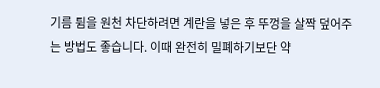기름 튐을 원천 차단하려면 계란을 넣은 후 뚜껑을 살짝 덮어주는 방법도 좋습니다. 이때 완전히 밀폐하기보단 약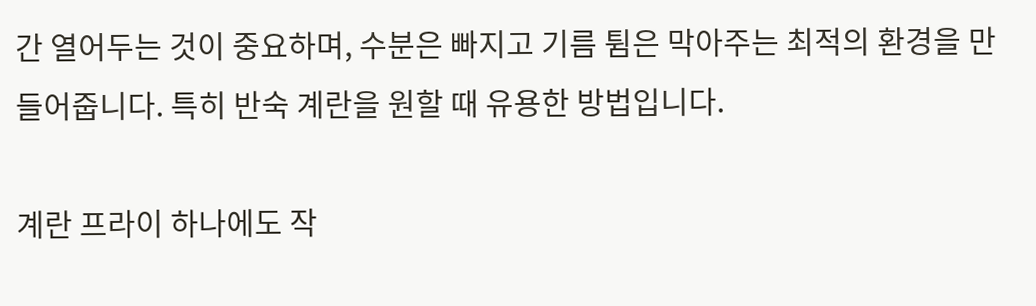간 열어두는 것이 중요하며, 수분은 빠지고 기름 튐은 막아주는 최적의 환경을 만들어줍니다. 특히 반숙 계란을 원할 때 유용한 방법입니다.

계란 프라이 하나에도 작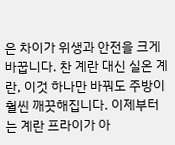은 차이가 위생과 안전을 크게 바꿉니다. 찬 계란 대신 실온 계란, 이것 하나만 바꿔도 주방이 훨씬 깨끗해집니다. 이제부터는 계란 프라이가 아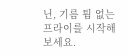닌, 기름 튐 없는 프라이를 시작해보세요.